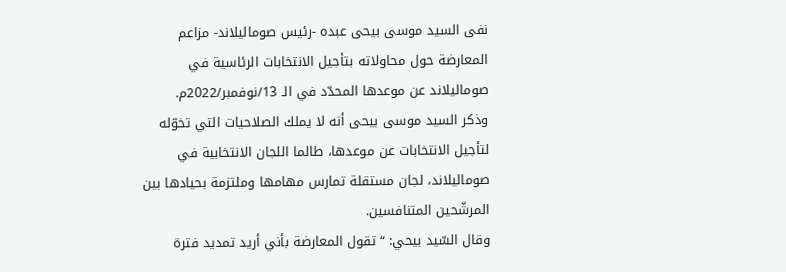نفى السيد موسى بيحى عبده -رئيس صوماليلاند- مزاعم المعارضة حول محاولاته بتأجيل الانتخابات الرئاسية في صوماليلاند عن موعدها المحدّد في الـ 13/نوفمبر/2022م.
وذكر السيد موسى بيحى أنه لا يملك الصلاحيات التي تخوّله لتأجيل الانتخابات عن موعدها، طالما اللجان الانتخابية في صوماليلاند، لجان مستقلة تمارس مهامها وملتزمة بحيادها بين المرشّحين المتنافسين.
وقال السّيد بيحي: “تقول المعارضة بأني أريد تمديد فترة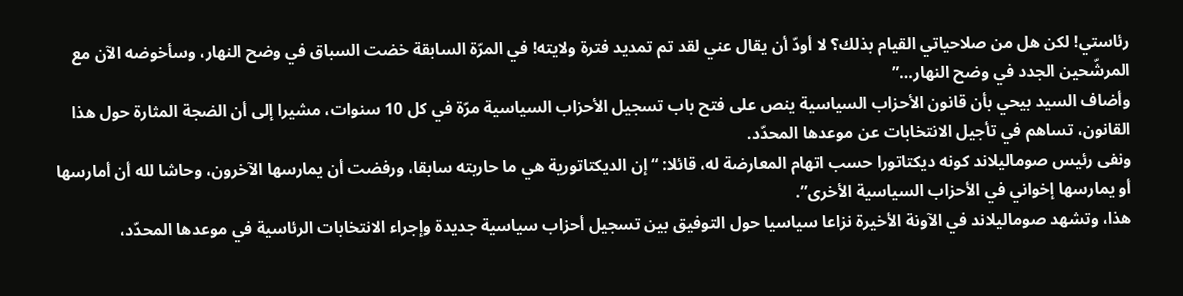رئاستي! لكن هل من صلاحياتي القيام بذلك؟ لا أودّ أن يقال عني لقد تم تمديد فترة ولايته! في المرّة السابقة خضت السباق في وضح النهار، وسأخوضه الآن مع المرشّحين الجدد في وضح النهار…”
وأضاف السيد بيحي بأن قانون الأحزاب السياسية ينص على فتح باب تسجيل الأحزاب السياسية مرّة في كل 10 سنوات، مشيرا إلى أن الضجة المثارة حول هذا القانون، تساهم في تأجيل الانتخابات عن موعدها المحدّد.
ونفى رئيس صوماليلاند كونه ديكتاتورا حسب اتهام المعارضة له، قائلا: “إن الديكتاتورية هي ما حاربته سابقا، ورفضت أن يمارسها الآخرون، وحاشا لله أن أمارسها أو يمارسها إخواني في الأحزاب السياسية الأخرى”.
هذا، وتشهد صوماليلاند في الآونة الأخيرة نزاعا سياسيا حول التوفيق بين تسجيل أحزاب سياسية جديدة وإجراء الانتخابات الرئاسية في موعدها المحدّد،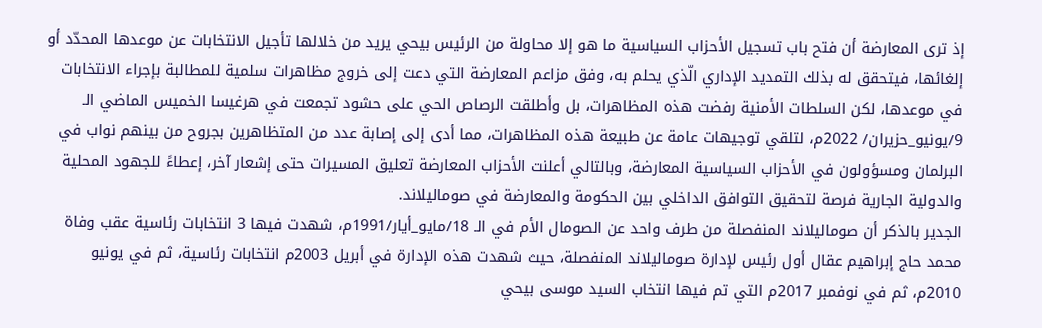إذ ترى المعارضة أن فتح باب تسجيل الأحزاب السياسية ما هو إلا محاولة من الرئيس بيحي يريد من خلالها تأجيل الانتخابات عن موعدها المحدّد أو إلغائها، فيتحقق له بذلك التمديد الإداري الّذي يحلم به، وفق مزاعم المعارضة التي دعت إلى خروج مظاهرات سلمية للمطالبة بإجراء الانتخابات في موعدها، لكن السلطات الأمنية رفضت هذه المظاهرات، بل وأطلقت الرصاص الحي على حشود تجمعت في هرغيسا الخميس الماضي الـ 9/يونيو_حزيران/ 2022م، لتلقي توجيهات عامة عن طبيعة هذه المظاهرات، مما أدى إلى إصابة عدد من المتظاهرين بجروح من بينهم نواب في البرلمان ومسؤولون في الأحزاب السياسية المعارضة، وبالتالي أعلنت الأحزاب المعارضة تعليق المسيرات حتى إشعار آخر، إعطاءً للجهود المحلية والدولية الجارية فرصة لتحقيق التوافق الداخلي بين الحكومة والمعارضة في صوماليلاند.
الجدير بالذكر أن صوماليلاند المنفصلة من طرف واحد عن الصومال الأم في الـ 18/مايو_أيار/1991م، شهدت فيها 3 انتخابات رئاسية عقب وفاة محمد حاج إبراهيم عقال أول رئيس لإدارة صوماليلاند المنفصلة، حيث شهدت هذه الإدارة في أبريل 2003م انتخابات رئاسية، ثم في يونيو 2010م، ثم في نوفمبر 2017م التي تم فيها انتخاب السيد موسى بيحي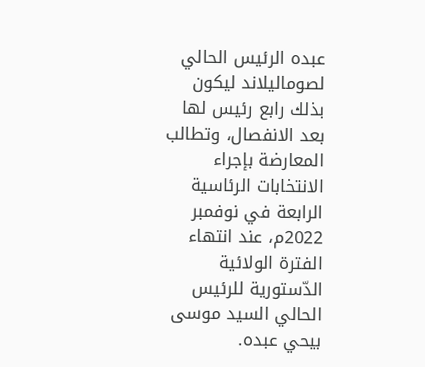عبده الرئيس الحالي لصوماليلاند ليكون بذلك رابع رئيس لها بعد الانفصال، وتطالب المعارضة بإجراء الانتخابات الرئاسية الرابعة في نوفمبر 2022م، عند انتهاء الفترة الولائية الدّستورية للرئيس الحالي السيد موسى بيحي عبده.